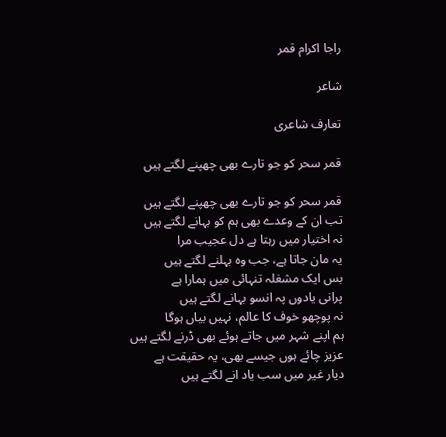راجا اکرام قمر

شاعر

تعارف شاعری

قمر سحر کو جو تارے بھی چھپنے لگتے ہیں

قمر سحر کو جو تارے بھی چھپنے لگتے ہیں
تب ان کے وعدے بھی ہم کو بہانے لگتے ہیں
نہ اختیار میں رہتا ہے دل عجیب مرا
یہ مان جاتا ہے، جب وہ بہلنے لگتے ہیں
بس ایک مشغلہ تنہائی میں ہمارا ہے
پرانی یادوں پہ انسو بہانے لگتے ہیں
نہ پوچھو خوف کا عالم، نہیں بیاں ہوگا
ہم اپنے شہر میں جاتے ہوئے بھی ڈرنے لگتے ہیں
عزیز چائے ہوں جیسے بھی، یہ حقیقت ہے
دیار غیر میں سب یاد انے لگتے ہیں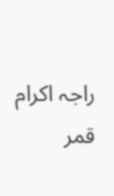راجہ اکرام قمر